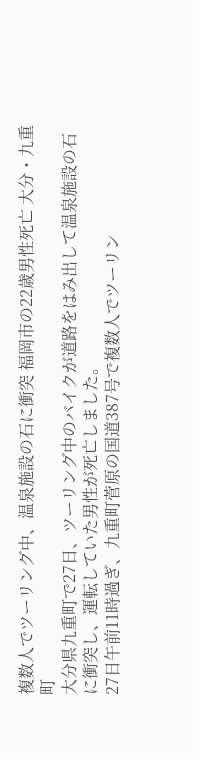複数人でツーリング中、温泉施設の石に衝突 福岡市の22歳男性死亡 大分・九重町
大分県九重町で27日、ツーリング中のバイクが道路をはみ出して温泉施設の石に衝突し、運転していた男性が死亡しました。
27日午前11時過ぎ、九重町菅原の国道387号で複数人でツーリン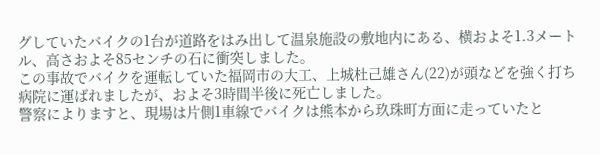グしていたバイクの1台が道路をはみ出して温泉施設の敷地内にある、横およそ1.3メートル、高さおよそ85センチの石に衝突しました。
この事故でバイクを運転していた福岡市の大工、上城杜己雄さん(22)が頭などを強く打ち病院に運ばれましたが、およそ3時間半後に死亡しました。
警察によりますと、現場は片側1車線でバイクは熊本から玖珠町方面に走っていたと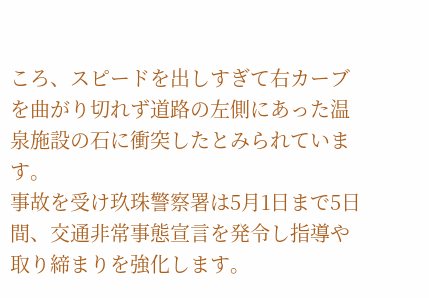ころ、スピードを出しすぎて右カーブを曲がり切れず道路の左側にあった温泉施設の石に衝突したとみられています。
事故を受け玖珠警察署は5月1日まで5日間、交通非常事態宣言を発令し指導や取り締まりを強化します。